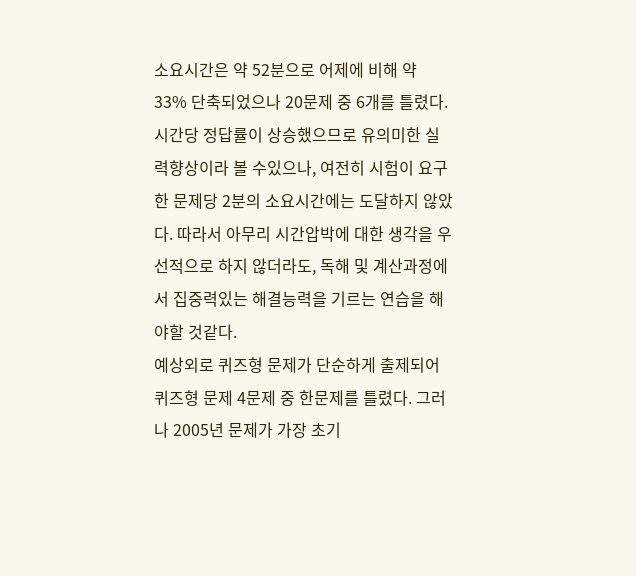소요시간은 약 52분으로 어제에 비해 약 33% 단축되었으나 20문제 중 6개를 틀렸다. 시간당 정답률이 상승했으므로 유의미한 실력향상이라 볼 수있으나, 여전히 시험이 요구한 문제당 2분의 소요시간에는 도달하지 않았다. 따라서 아무리 시간압박에 대한 생각을 우선적으로 하지 않더라도, 독해 및 계산과정에서 집중력있는 해결능력을 기르는 연습을 해야할 것같다.
예상외로 퀴즈형 문제가 단순하게 출제되어 퀴즈형 문제 4문제 중 한문제를 틀렸다. 그러나 2005년 문제가 가장 초기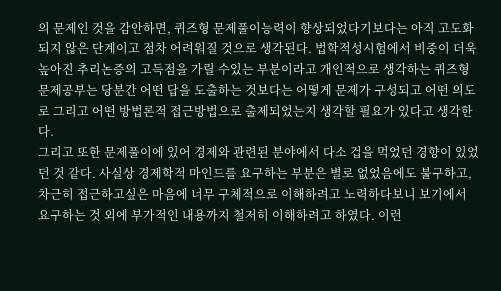의 문제인 것을 감안하면, 퀴즈형 문제풀이능력이 향상되었다기보다는 아직 고도화되지 않은 단계이고 점차 어려워질 것으로 생각된다. 법학적성시험에서 비중이 더욱 높아진 추리논증의 고득점을 가릴 수있는 부분이라고 개인적으로 생각하는 퀴즈형 문제공부는 당분간 어떤 답을 도출하는 것보다는 어떻게 문제가 구성되고 어떤 의도로 그리고 어떤 방법론적 접근방법으로 출제되었는지 생각할 필요가 있다고 생각한다.
그리고 또한 문제풀이에 있어 경제와 관련된 분야에서 다소 겁을 먹었던 경향이 있었던 것 같다. 사실상 경제학적 마인드를 요구하는 부분은 별로 없었음에도 불구하고, 차근히 접근하고싶은 마음에 너무 구체적으로 이해하려고 노력하다보니 보기에서 요구하는 것 외에 부가적인 내용까지 철저히 이해하려고 하였다. 이런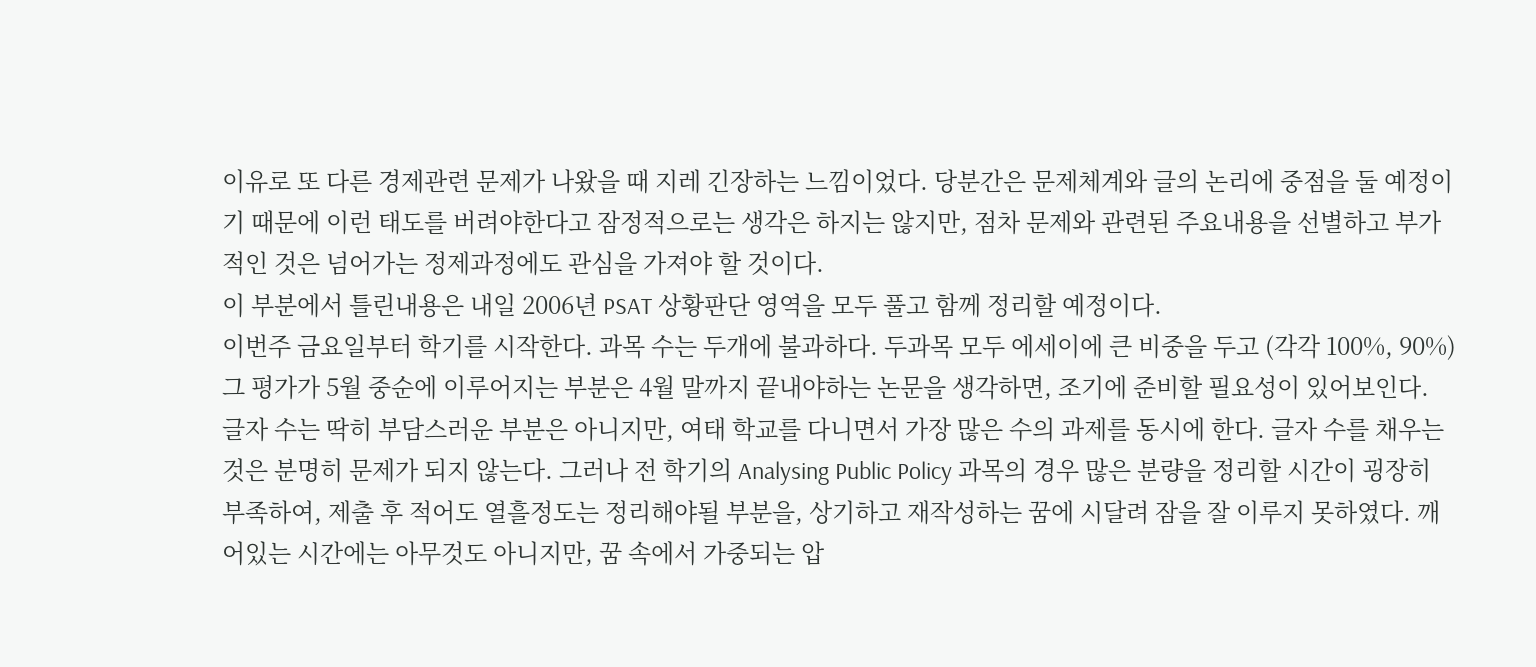이유로 또 다른 경제관련 문제가 나왔을 때 지레 긴장하는 느낌이었다. 당분간은 문제체계와 글의 논리에 중점을 둘 예정이기 때문에 이런 태도를 버려야한다고 잠정적으로는 생각은 하지는 않지만, 점차 문제와 관련된 주요내용을 선별하고 부가적인 것은 넘어가는 정제과정에도 관심을 가져야 할 것이다.
이 부분에서 틀린내용은 내일 2006년 PSAT 상황판단 영역을 모두 풀고 함께 정리할 예정이다.
이번주 금요일부터 학기를 시작한다. 과목 수는 두개에 불과하다. 두과목 모두 에세이에 큰 비중을 두고 (각각 100%, 90%) 그 평가가 5월 중순에 이루어지는 부분은 4월 말까지 끝내야하는 논문을 생각하면, 조기에 준비할 필요성이 있어보인다.
글자 수는 딱히 부담스러운 부분은 아니지만, 여태 학교를 다니면서 가장 많은 수의 과제를 동시에 한다. 글자 수를 채우는 것은 분명히 문제가 되지 않는다. 그러나 전 학기의 Analysing Public Policy 과목의 경우 많은 분량을 정리할 시간이 굉장히 부족하여, 제출 후 적어도 열흘정도는 정리해야될 부분을, 상기하고 재작성하는 꿈에 시달려 잠을 잘 이루지 못하였다. 깨어있는 시간에는 아무것도 아니지만, 꿈 속에서 가중되는 압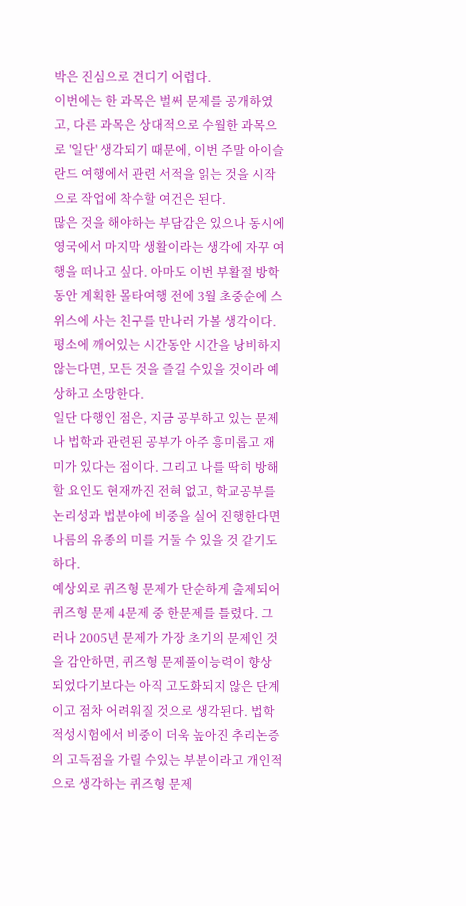박은 진심으로 견디기 어렵다.
이번에는 한 과목은 벌써 문제를 공개하였고, 다른 과목은 상대적으로 수월한 과목으로 '일단' 생각되기 때문에, 이번 주말 아이슬란드 여행에서 관련 서적을 읽는 것을 시작으로 작업에 착수할 여건은 된다.
많은 것을 해야하는 부담감은 있으나 동시에 영국에서 마지막 생활이라는 생각에 자꾸 여행을 떠나고 싶다. 아마도 이번 부활절 방학동안 계획한 몰타여행 전에 3월 초중순에 스위스에 사는 친구를 만나러 가볼 생각이다. 평소에 깨어있는 시간동안 시간을 낭비하지 않는다면, 모든 것을 즐길 수있을 것이라 예상하고 소망한다.
일단 다행인 점은, 지금 공부하고 있는 문제나 법학과 관련된 공부가 아주 흥미롭고 재미가 있다는 점이다. 그리고 나를 딱히 방해할 요인도 현재까진 전혀 없고, 학교공부를 논리성과 법분야에 비중을 실어 진행한다면 나름의 유종의 미를 거둘 수 있을 것 같기도 하다.
예상외로 퀴즈형 문제가 단순하게 출제되어 퀴즈형 문제 4문제 중 한문제를 틀렸다. 그러나 2005년 문제가 가장 초기의 문제인 것을 감안하면, 퀴즈형 문제풀이능력이 향상되었다기보다는 아직 고도화되지 않은 단계이고 점차 어려워질 것으로 생각된다. 법학적성시험에서 비중이 더욱 높아진 추리논증의 고득점을 가릴 수있는 부분이라고 개인적으로 생각하는 퀴즈형 문제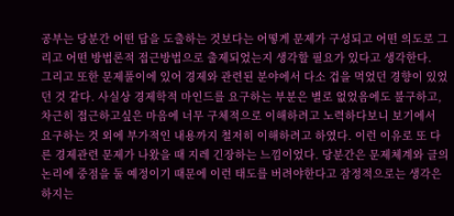공부는 당분간 어떤 답을 도출하는 것보다는 어떻게 문제가 구성되고 어떤 의도로 그리고 어떤 방법론적 접근방법으로 출제되었는지 생각할 필요가 있다고 생각한다.
그리고 또한 문제풀이에 있어 경제와 관련된 분야에서 다소 겁을 먹었던 경향이 있었던 것 같다. 사실상 경제학적 마인드를 요구하는 부분은 별로 없었음에도 불구하고, 차근히 접근하고싶은 마음에 너무 구체적으로 이해하려고 노력하다보니 보기에서 요구하는 것 외에 부가적인 내용까지 철저히 이해하려고 하였다. 이런 이유로 또 다른 경제관련 문제가 나왔을 때 지레 긴장하는 느낌이었다. 당분간은 문제체계와 글의 논리에 중점을 둘 예정이기 때문에 이런 태도를 버려야한다고 잠정적으로는 생각은 하지는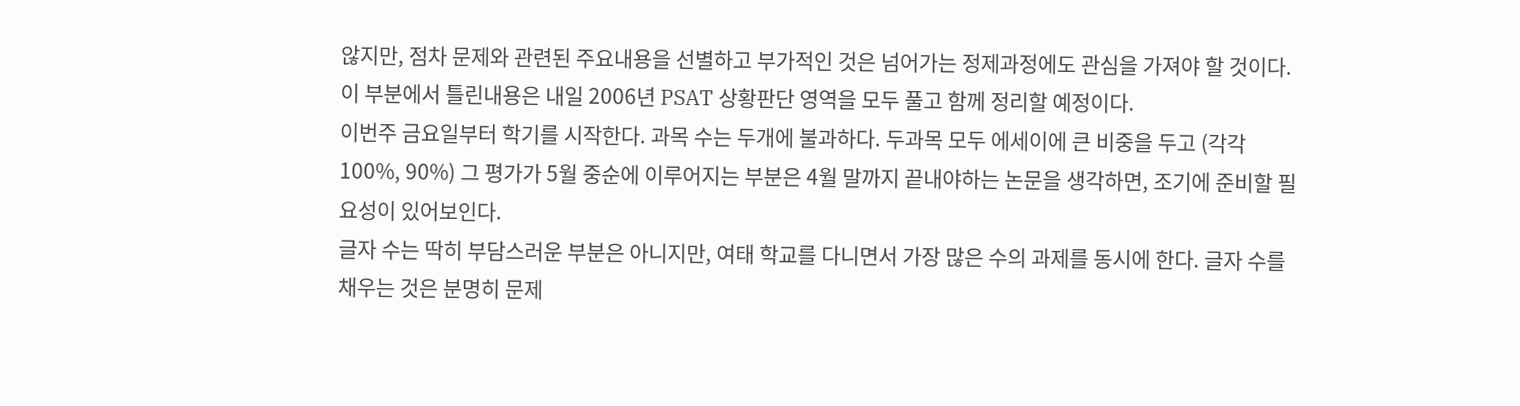않지만, 점차 문제와 관련된 주요내용을 선별하고 부가적인 것은 넘어가는 정제과정에도 관심을 가져야 할 것이다.
이 부분에서 틀린내용은 내일 2006년 PSAT 상황판단 영역을 모두 풀고 함께 정리할 예정이다.
이번주 금요일부터 학기를 시작한다. 과목 수는 두개에 불과하다. 두과목 모두 에세이에 큰 비중을 두고 (각각 100%, 90%) 그 평가가 5월 중순에 이루어지는 부분은 4월 말까지 끝내야하는 논문을 생각하면, 조기에 준비할 필요성이 있어보인다.
글자 수는 딱히 부담스러운 부분은 아니지만, 여태 학교를 다니면서 가장 많은 수의 과제를 동시에 한다. 글자 수를 채우는 것은 분명히 문제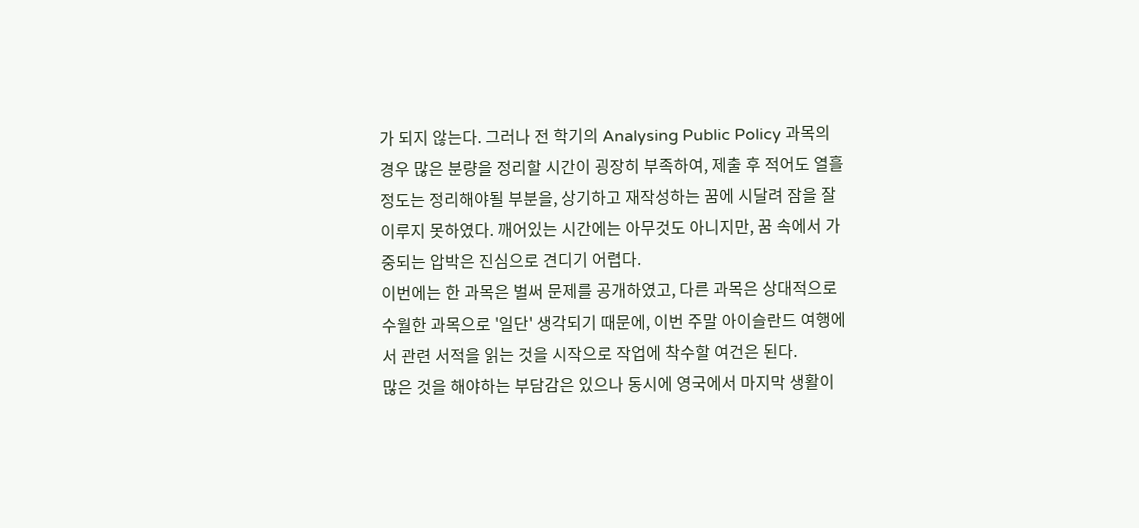가 되지 않는다. 그러나 전 학기의 Analysing Public Policy 과목의 경우 많은 분량을 정리할 시간이 굉장히 부족하여, 제출 후 적어도 열흘정도는 정리해야될 부분을, 상기하고 재작성하는 꿈에 시달려 잠을 잘 이루지 못하였다. 깨어있는 시간에는 아무것도 아니지만, 꿈 속에서 가중되는 압박은 진심으로 견디기 어렵다.
이번에는 한 과목은 벌써 문제를 공개하였고, 다른 과목은 상대적으로 수월한 과목으로 '일단' 생각되기 때문에, 이번 주말 아이슬란드 여행에서 관련 서적을 읽는 것을 시작으로 작업에 착수할 여건은 된다.
많은 것을 해야하는 부담감은 있으나 동시에 영국에서 마지막 생활이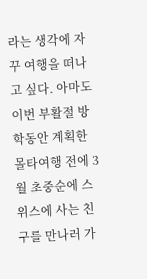라는 생각에 자꾸 여행을 떠나고 싶다. 아마도 이번 부활절 방학동안 계획한 몰타여행 전에 3월 초중순에 스위스에 사는 친구를 만나러 가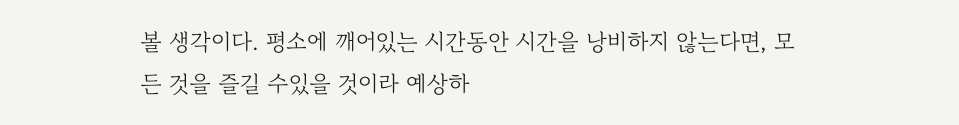볼 생각이다. 평소에 깨어있는 시간동안 시간을 낭비하지 않는다면, 모든 것을 즐길 수있을 것이라 예상하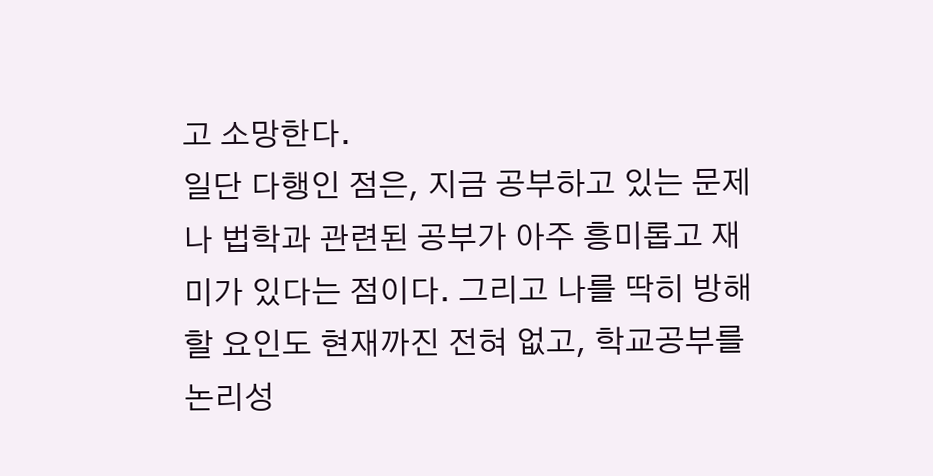고 소망한다.
일단 다행인 점은, 지금 공부하고 있는 문제나 법학과 관련된 공부가 아주 흥미롭고 재미가 있다는 점이다. 그리고 나를 딱히 방해할 요인도 현재까진 전혀 없고, 학교공부를 논리성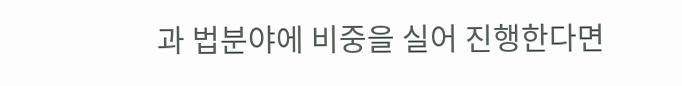과 법분야에 비중을 실어 진행한다면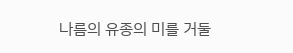나름의 유종의 미를 거둘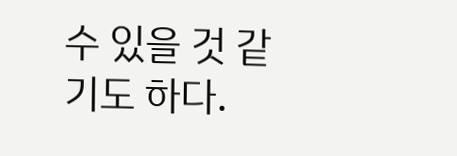수 있을 것 같기도 하다.